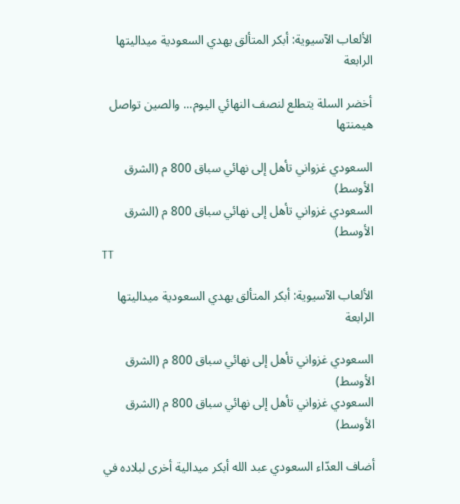الألعاب الآسيوية: أبكر المتألق يهدي السعودية ميداليتها الرابعة

أخضر السلة يتطلع لنصف النهائي اليوم... والصين تواصل هيمنتها

السعودي غزواني تأهل إلى نهائي سباق 800 م (الشرق الأوسط)
السعودي غزواني تأهل إلى نهائي سباق 800 م (الشرق الأوسط)
TT

الألعاب الآسيوية: أبكر المتألق يهدي السعودية ميداليتها الرابعة

السعودي غزواني تأهل إلى نهائي سباق 800 م (الشرق الأوسط)
السعودي غزواني تأهل إلى نهائي سباق 800 م (الشرق الأوسط)

أضاف العدّاء السعودي عبد الله أبكر ميدالية أخرى لبلاده في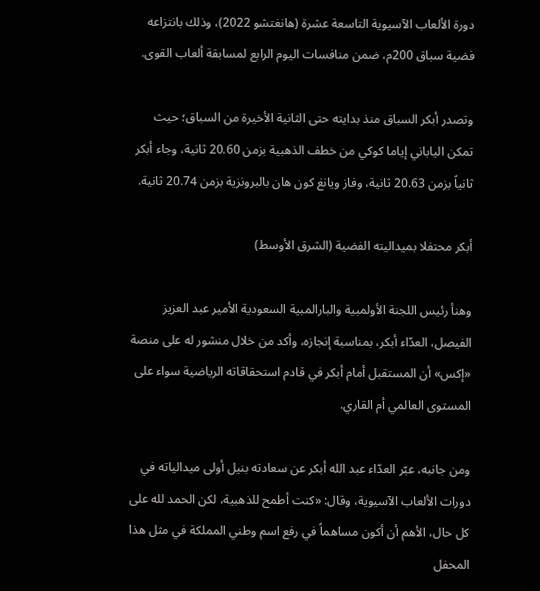دورة الألعاب الآسيوية التاسعة عشرة (هانغتشو 2022)، وذلك بانتزاعه فضية سباق 200م، ضمن منافسات اليوم الرابع لمسابقة ألعاب القوى.

وتصدر أبكر السباق منذ بدايته حتى الثانية الأخيرة من السباق؛ حيث تمكن الياباني إياما كوكي من خطف الذهبية بزمن 20.60 ثانية، وجاء أبكر ثانياً بزمن 20.63 ثانية، وفاز ويانغ كون هان بالبرونزية بزمن 20.74 ثانية.

أبكر محتفلا بميداليته الفضية (الشرق الأوسط)

وهنأ رئيس اللجنة الأولمبية والبارالمبية السعودية الأمير عبد العزيز الفيصل، العدّاء أبكر، بمناسبة إنجازه، وأكد من خلال منشور له على منصة «إكس» أن المستقبل أمام أبكر في قادم استحقاقاته الرياضية سواء على المستوى العالمي أم القاري.

ومن جانبه، عبّر العدّاء عبد الله أبكر عن سعادته بنيل أولى ميدالياته في دورات الألعاب الآسيوية، وقال: «كنت أطمح للذهبية، لكن الحمد لله على كل حال، الأهم أن أكون مساهماً في رفع اسم وطني المملكة في مثل هذا المحفل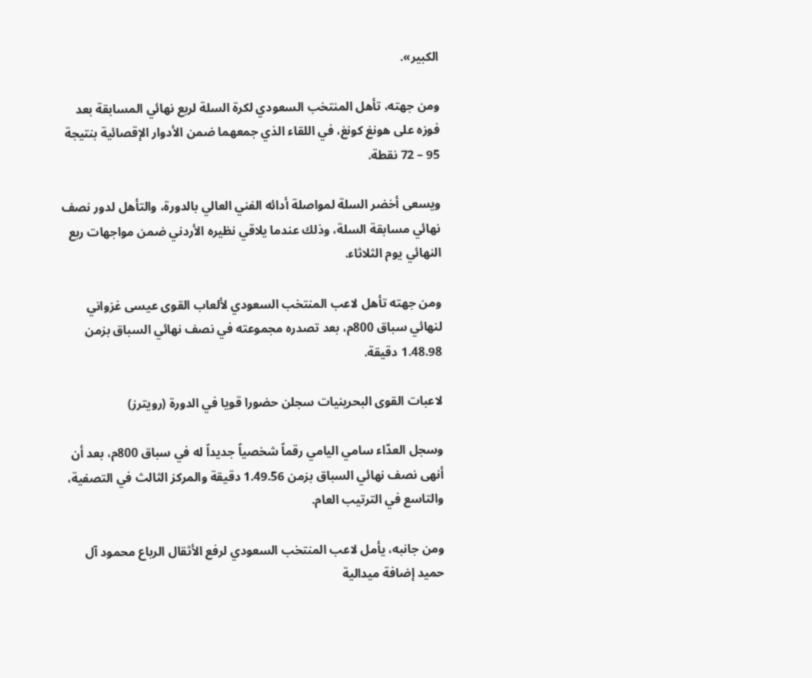الكبير».

ومن جهته، تأهل المنتخب السعودي لكرة السلة لربع نهائي المسابقة بعد فوزه على هونغ كونغ، في اللقاء الذي جمعهما ضمن الأدوار الإقصائية بنتيجة 95 – 72 نقطة.

ويسعى أخضر السلة لمواصلة أدائه الفني العالي بالدورة، والتأهل لدور نصف نهائي مسابقة السلة، وذلك عندما يلاقي نظيره الأردني ضمن مواجهات ربع النهائي يوم الثلاثاء.

ومن جهته تأهل لاعب المنتخب السعودي لألعاب القوى عيسى غزواني لنهائي سباق 800م، بعد تصدره مجموعته في نصف نهائي السباق بزمن 1.48.98 دقيقة.

لاعبات القوى البحرينيات سجلن حضورا قويا في الدورة (رويترز)

وسجل العدّاء سامي اليامي رقماً شخصياً جديداً له في سباق 800م، بعد أن أنهى نصف نهائي السباق بزمن 1.49.56 دقيقة والمركز الثالث في التصفية، والتاسع في الترتيب العام.

ومن جانبه، يأمل لاعب المنتخب السعودي لرفع الأثقال الرباع محمود آل حميد إضافة ميدالية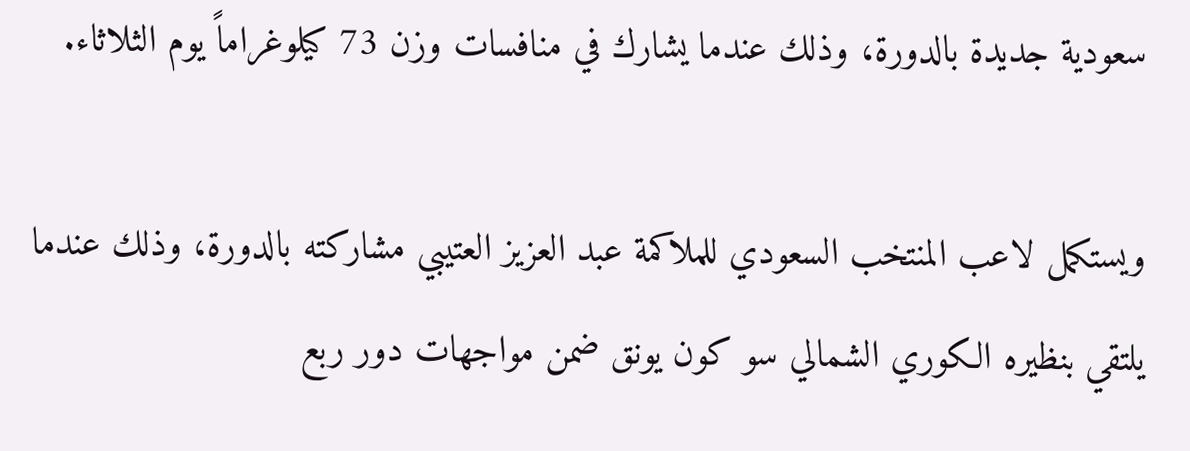سعودية جديدة بالدورة، وذلك عندما يشارك في منافسات وزن 73 كيلوغراماً يوم الثلاثاء.

ويستكمل لاعب المنتخب السعودي للملاكمة عبد العزيز العتيبي مشاركته بالدورة، وذلك عندما يلتقي بنظيره الكوري الشمالي سو كون يونق ضمن مواجهات دور ربع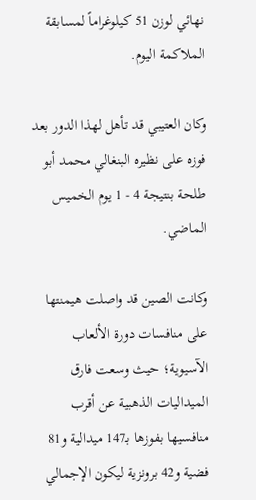نهائي لوزن 51 كيلوغراماً لمسابقة الملاكمة اليوم.

وكان العتيبي قد تأهل لهذا الدور بعد فوزه على نظيره البنغالي محمد أبو طلحة بنتيجة 4 - 1 يوم الخميس الماضي.

وكانت الصين قد واصلت هيمنتها على منافسات دورة الألعاب الآسيوية؛ حيث وسعت فارق الميداليات الذهبية عن أقرب منافسيها بفوزها بـ147 ميدالية و81 فضية و42 برونزية ليكون الإجمالي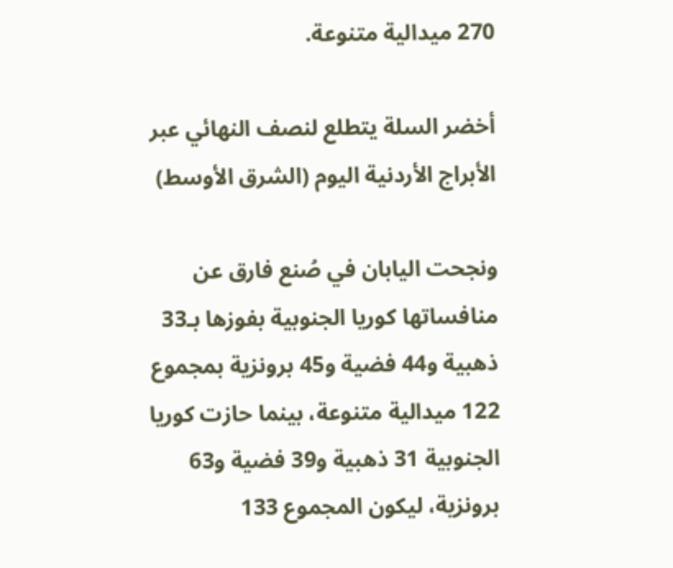270 ميدالية متنوعة.

أخضر السلة يتطلع لنصف النهائي عبر الأبراج الأردنية اليوم (الشرق الأوسط)

ونجحت اليابان في صُنع فارق عن منافساتها كوريا الجنوبية بفوزها بـ33 ذهبية و44 فضية و45 برونزية بمجموع 122 ميدالية متنوعة، بينما حازت كوريا الجنوبية 31 ذهبية و39 فضية و63 برونزية، ليكون المجموع 133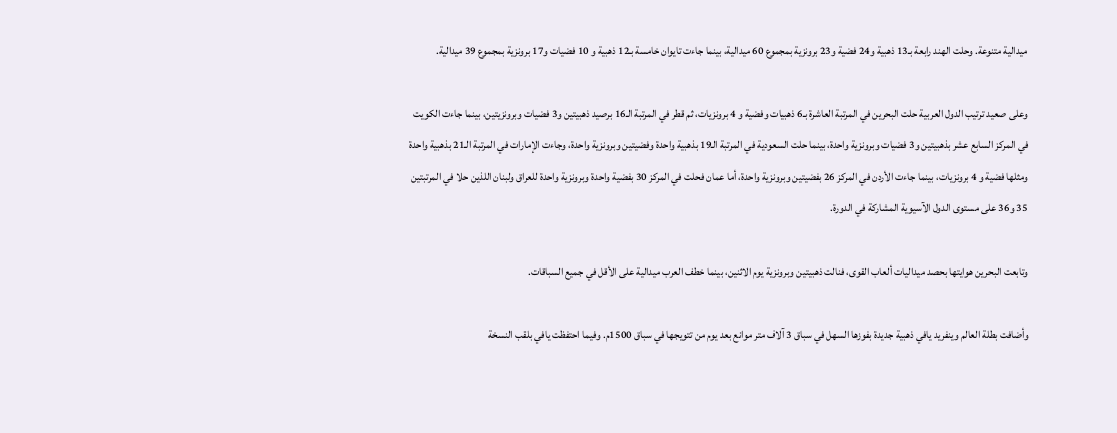ميدالية متنوعة. وحلت الهند رابعة بـ13 ذهبية و24 فضية و23 برونزية بمجموع 60 ميدالية، بينما جاءت تايوان خامسة بـ12 ذهبية و 10 فضيات و17 برونزية بمجموع 39 ميدالية.

وعلى صعيد ترتيب الدول العربية حلت البحرين في المرتبة العاشرة بـ6 ذهبيات وفضية و 4 برونزيات، ثم قطر في المرتبة الـ16 برصيد ذهبيتين و3 فضيات وبرونزيتين، بينما جاءت الكويت في المركز السابع عشر بذهبيتين و3 فضيات وبرونزية واحدة، بينما حلت السعودية في المرتبة الـ19 بذهبية واحدة وفضيتين وبرونزية واحدة، وجاءت الإمارات في المرتبة الـ21 بذهبية واحدة ومثلها فضية و 4 برونزيات، بينما جاءت الأردن في المركز 26 بفضيتين وبرونزية واحدة، أما عمان فحلت في المركز 30 بفضية واحدة وبرونزية واحدة للعراق ولبنان اللذين حلا في المرتبتين 35 و36 على مستوى الدول الآسيوية المشاركة في الدورة.

وتابعت البحرين هوايتها بحصد ميداليات ألعاب القوى، فنالت ذهبيتين وبرونزية يوم الاثنين، بينما خطف العرب ميدالية على الأقل في جميع السباقات.

وأضافت بطلة العالم وينفريد يافي ذهبية جديدة بفوزها السهل في سباق 3 آلاف متر موانع بعد يوم من تتويجها في سباق 1500م. وفيما احتفظت يافي بلقب النسخة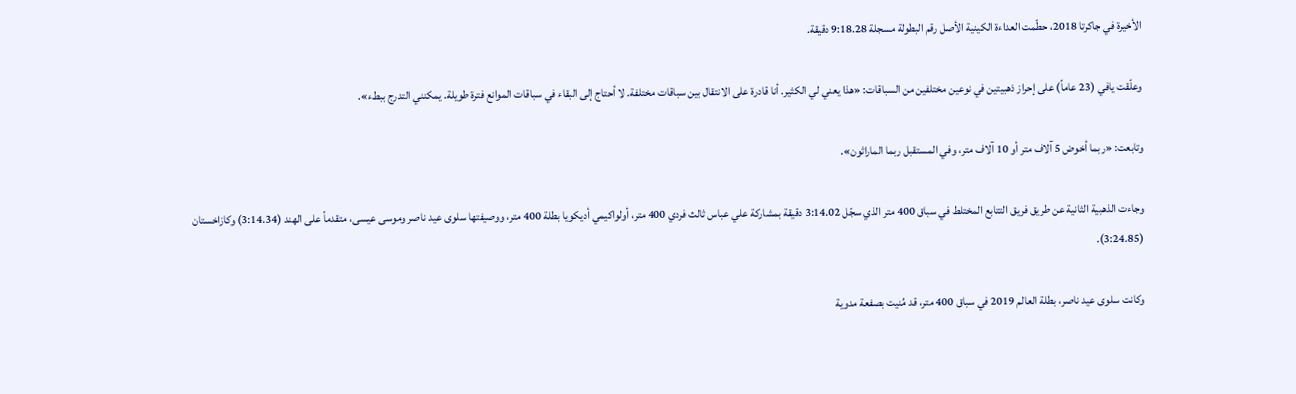الأخيرة في جاكرتا 2018، حطّمت العداءة الكينية الأصل رقم البطولة مسجلة 9:18.28 دقيقة.

وعلّقت يافي (23 عاماً) على إحراز ذهبيتين في نوعين مختلفين من السباقات: «هذا يعني لي الكثير. أنا قادرة على الانتقال بين سباقات مختلفة. لا أحتاج إلى البقاء في سباقات الموانع فترة طويلة. يمكنني التدرج ببطء».

وتابعت: «ربما أخوض 5 آلاف متر أو 10 آلاف متر، وفي المستقبل ربما الماراثون».

وجاءت الذهبية الثانية عن طريق فريق التتابع المختلط في سباق 400 متر الذي سجّل 3:14.02 دقيقة بمشاركة علي عباس ثالث فردي 400 متر، أولواكيمي أديكويا بطلة 400 متر، ووصيفتها سلوى عيد ناصر وموسى عيسى، متقدماً على الهند (3:14.34) وكازاخستان (3:24.85).

وكانت سلوى عيد ناصر، بطلة العالم 2019 في سباق 400 متر، قد مُنيت بصفعة مدوية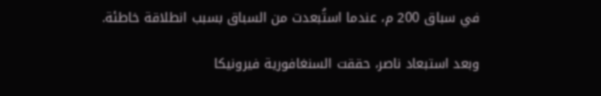في سباق 200 م، عندما استُبعدت من السباق بسبب انطلاقة خاطئة.

وبعد استبعاد ناصر، حققت السنغافورية فيرونيكا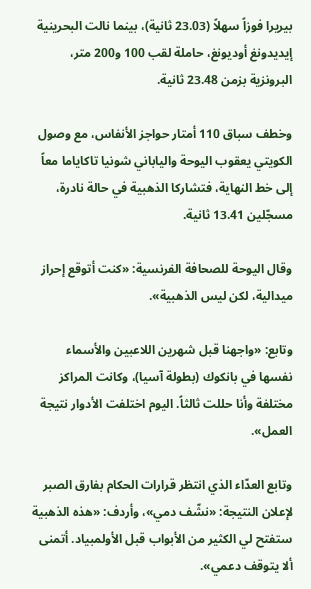بيريرا فوزاً سهلاً (23.03 ثانية)، بينما نالت البحرينية إيديدونغ أوديونغ، حاملة لقب 100 و200 متر، البرونزية بزمن 23.48 ثانية.

وخطف سباق 110 أمتار حواجز الأنفاس، مع وصول الكويتي يعقوب اليوحة والياباني شونيا تاكاياما معاً إلى خط النهاية، فتشاركا الذهبية في حالة نادرة، مسجّلين 13.41 ثانية.

وقال اليوحة للصحافة الفرنسية: «كنت أتوقع إحراز ميدالية، لكن ليس الذهبية».

وتابع: «واجهنا قبل شهرين اللاعبين والأسماء نفسها في بانكوك (بطولة آسيا)، وكانت المراكز مختلفة وأنا حللت ثالثاً. اليوم اختلفت الأدوار نتيجة العمل».

وتابع العدّاء الذي انتظر قرارات الحكام بفارق الصبر لإعلان النتيجة: «نشّف دمي»، وأردف: «هذه الذهبية ستفتح لي الكثير من الأبواب قبل الأولمبياد. أتمنى ألا يتوقف دعمي».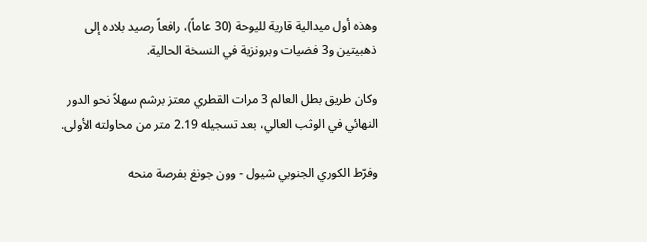وهذه أول ميدالية قارية لليوحة (30 عاماً)، رافعاً رصيد بلاده إلى ذهبيتين و3 فضيات وبرونزية في النسخة الحالية.

وكان طريق بطل العالم 3 مرات القطري معتز برشم سهلاً نحو الدور النهائي في الوثب العالي، بعد تسجيله 2.19 متر من محاولته الأولى.

وفرّط الكوري الجنوبي شيول - وون جونغ بفرصة منحه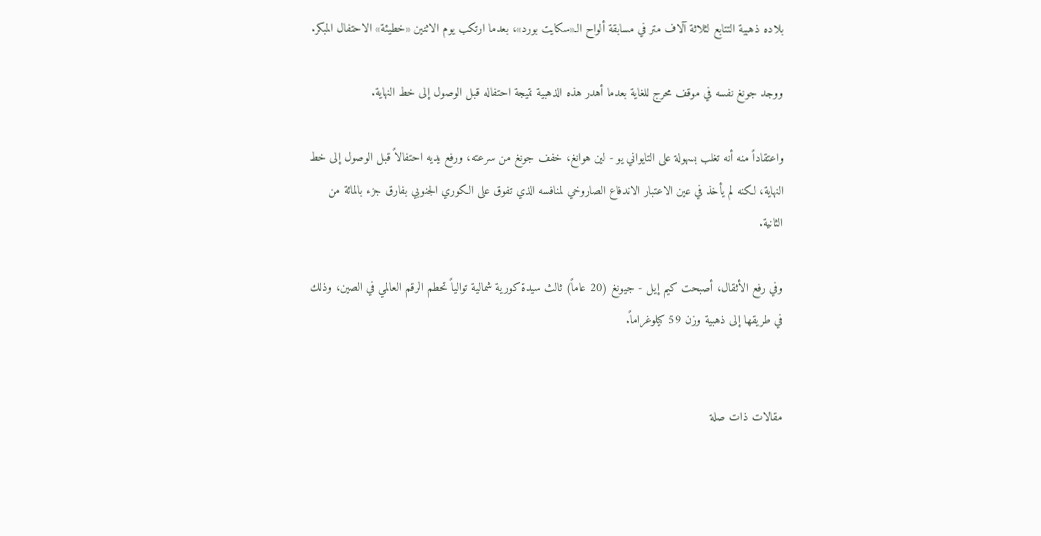بلاده ذهبية التتابع لثلاثة آلاف متر في مسابقة ألواح الـ«سكايت بورد»، بعدما ارتكب يوم الاثنين «خطيئة» الاحتفال المبكر.

ووجد جونغ نفسه في موقف محرج للغاية بعدما أهدر هذه الذهبية نتيجة احتفاله قبل الوصول إلى خط النهاية.

واعتقاداً منه أنه تغلب بسهولة على التايواني يو - لين هوانغ، خفف جونغ من سرعته، ورفع يديه احتفالاً قبل الوصول إلى خط النهاية، لكنه لم يأخذ في عين الاعتبار الاندفاع الصاروخي لمنافسه الذي تفوق على الكوري الجنوبي بفارق جزء بالمائة من الثانية.

وفي رفع الأثقال، أصبحت كيم إيل - جيونغ (20 عاماً) ثالث سيدة كورية شمالية توالياً تحطم الرقم العالمي في الصين، وذلك في طريقها إلى ذهبية وزن 59 كيلوغراماً.


مقالات ذات صلة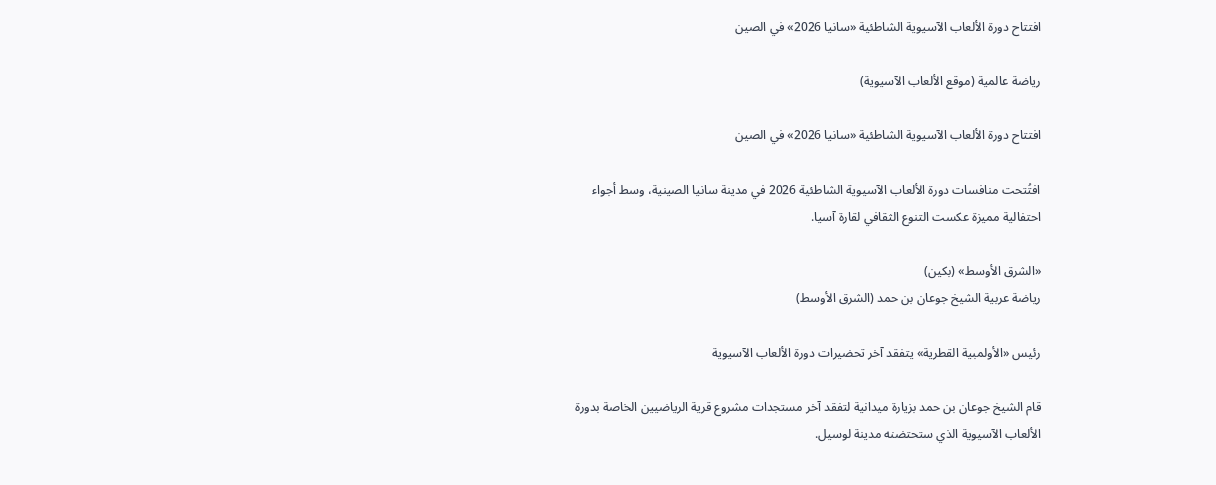افتتاح دورة الألعاب الآسيوية الشاطئية «سانيا 2026» في الصين

رياضة عالمية (موقع الألعاب الآسيوية)

افتتاح دورة الألعاب الآسيوية الشاطئية «سانيا 2026» في الصين

افتُتحت منافسات دورة الألعاب الآسيوية الشاطئية 2026 في مدينة سانيا الصينية، وسط أجواء احتفالية مميزة عكست التنوع الثقافي لقارة آسيا.

«الشرق الأوسط» (بكين)
رياضة عربية الشيخ جوعان بن حمد (الشرق الأوسط)

رئيس «الأولمبية القطرية» يتفقد آخر تحضيرات دورة الألعاب الآسيوية

قام الشيخ جوعان بن حمد بزيارة ميدانية لتفقد آخر مستجدات مشروع قرية الرياضيين الخاصة بدورة الألعاب الآسيوية الذي ستحتضنه مدينة لوسيل.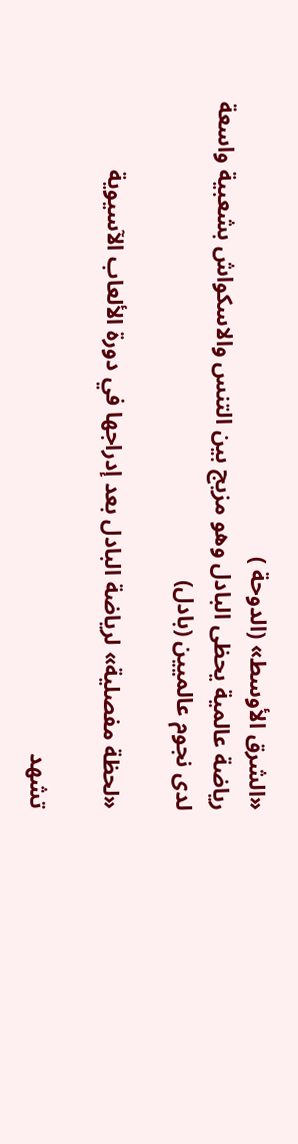«الشرق الأوسط» (الدوحة )
رياضة عالمية يحظى البادل وهو مزيج بين التنس والاسكواش بشعبية واسعة لدى نجوم عالميين (بادل)

«لحظة مفصلية» لرياضة البادل بعد إدراجها في دورة الألعاب الآسيوية

تشهد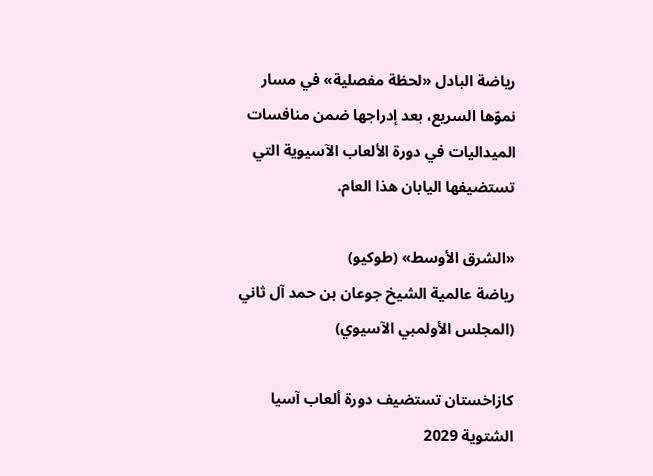رياضة البادل «لحظة مفصلية» في مسار نموّها السريع، بعد إدراجها ضمن منافسات الميداليات في دورة الألعاب الآسيوية التي تستضيفها اليابان هذا العام.

«الشرق الأوسط» (طوكيو)
رياضة عالمية الشيخ جوعان بن حمد آل ثاني (المجلس الأولمبي الآسيوي)

كازاخستان تستضيف دورة ألعاب آسيا الشتوية 2029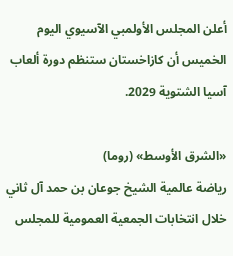أعلن المجلس الأولمبي الآسيوي اليوم الخميس أن كازاخستان ستنظم دورة ألعاب آسيا الشتوية 2029.

«الشرق الأوسط» (روما)
رياضة عالمية الشيخ جوعان بن حمد آل ثاني خلال انتخابات الجمعية العمومية للمجلس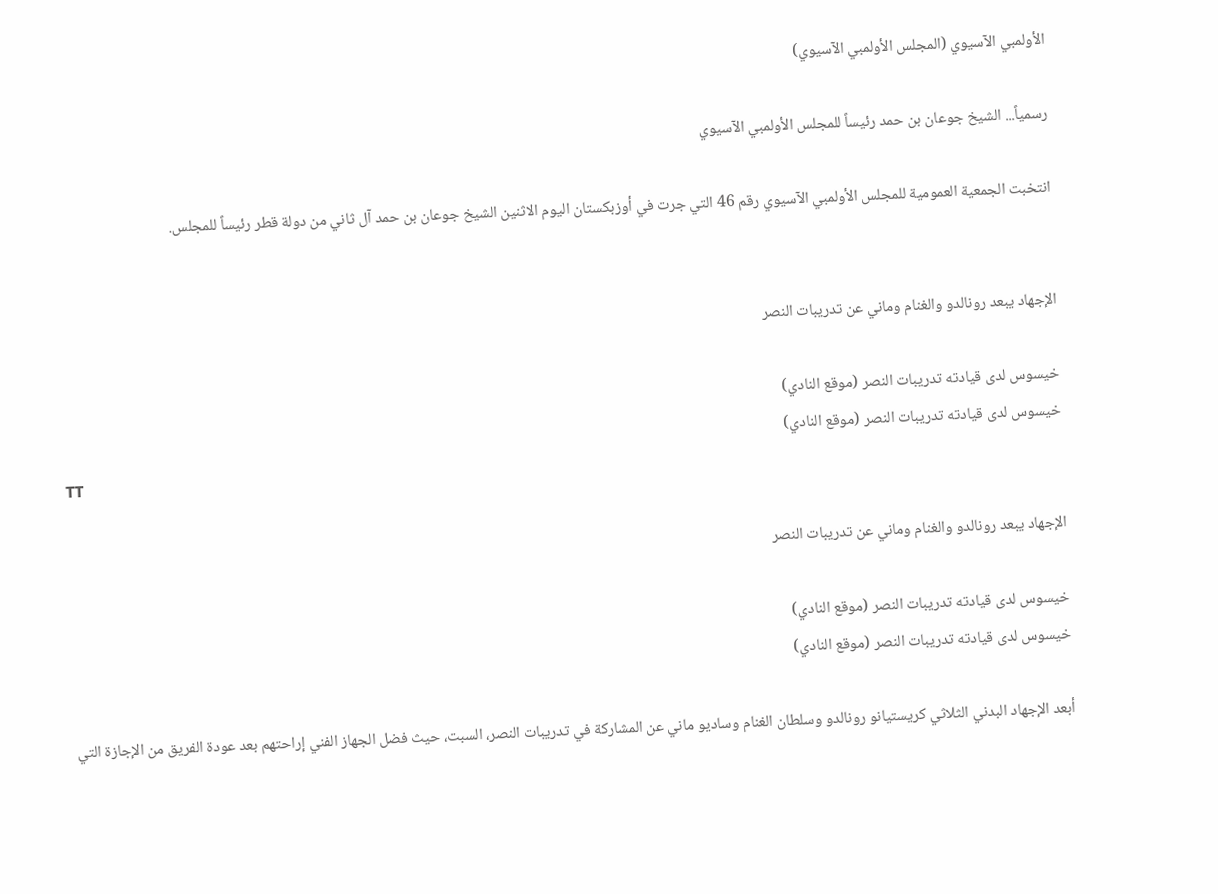الأولمبي الآسيوي (المجلس الأولمبي الآسيوي)

رسمياً... الشيخ جوعان بن حمد رئيساً للمجلس الأولمبي الآسيوي

انتخبت الجمعية العمومية للمجلس الأولمبي الآسيوي رقم 46 التي جرت في أوزبكستان اليوم الاثنين الشيخ جوعان بن حمد آل ثاني من دولة قطر رئيساً للمجلس.


الإجهاد يبعد رونالدو والغنام وماني عن تدريبات النصر

خيسوس لدى قيادته تدريبات النصر (موقع النادي)
خيسوس لدى قيادته تدريبات النصر (موقع النادي)
TT

الإجهاد يبعد رونالدو والغنام وماني عن تدريبات النصر

خيسوس لدى قيادته تدريبات النصر (موقع النادي)
خيسوس لدى قيادته تدريبات النصر (موقع النادي)

أبعد الإجهاد البدني الثلاثي كريستيانو رونالدو وسلطان الغنام وساديو ماني عن المشاركة في تدريبات النصر، السبت، حيث فضل الجهاز الفني إراحتهم بعد عودة الفريق من الإجازة التي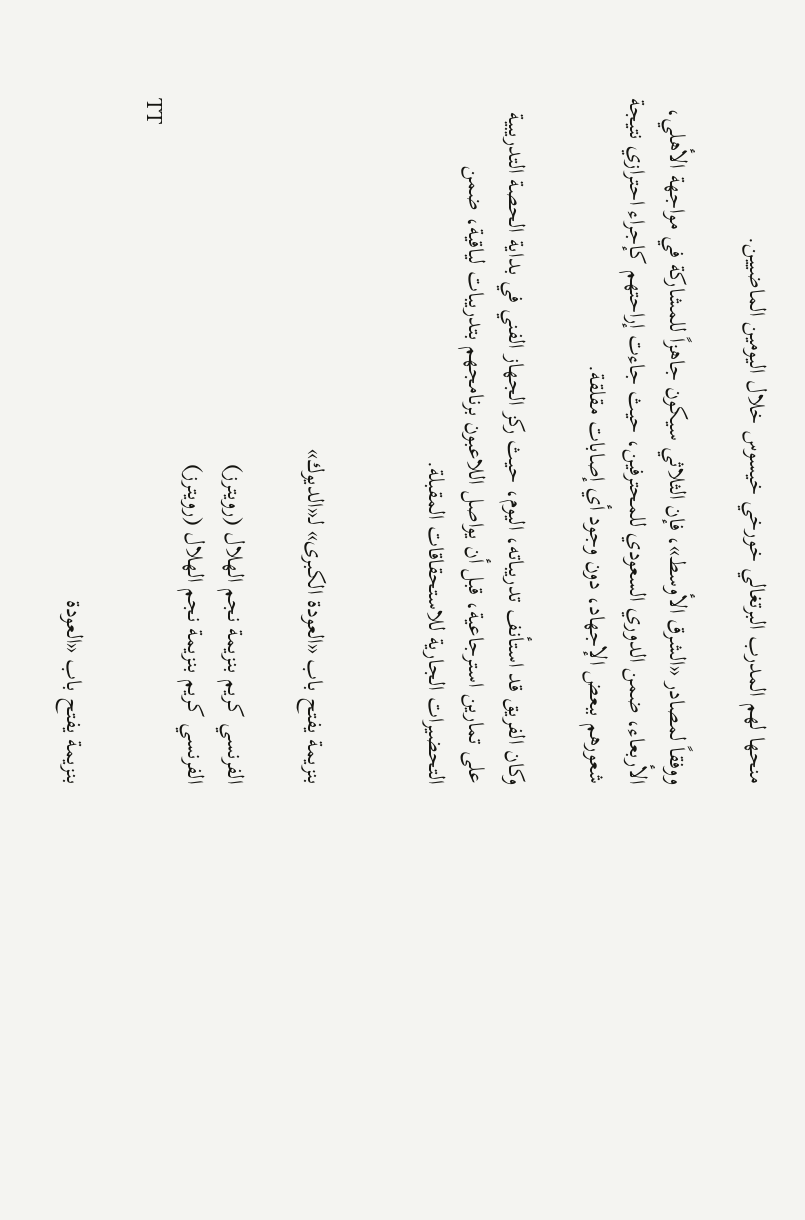منحها لهم المدرب البرتغالي خورخي خيسوس خلال اليومين الماضيين.

ووفقاً لمصادر «الشرق الأوسط»، فإن الثلاثي سيكون جاهزاً للمشاركة في مواجهة الأهلي، الأربعاء، ضمن الدوري السعودي للمحترفين، حيث جاءت إراحتهم كإجراء احترازي نتيجة شعورهم ببعض الإجهاد، دون وجود أي إصابات مقلقة.

وكان الفريق قد استأنف تدريباته، اليوم، حيث ركز الجهاز الفني في بداية الحصة التدريبية على تمارين استرجاعية، قبل أن يواصل اللاعبون برنامجهم بتدريبات لياقية، ضمن التحضيرات الجارية للاستحقاقات المقبلة.


بنزيمة يفتح باب «العودة الكبرى» لـ«الديوك»

الفرنسي كريم بنزيمة نجم الهلال (رويترز)
الفرنسي كريم بنزيمة نجم الهلال (رويترز)
TT

بنزيمة يفتح باب «العودة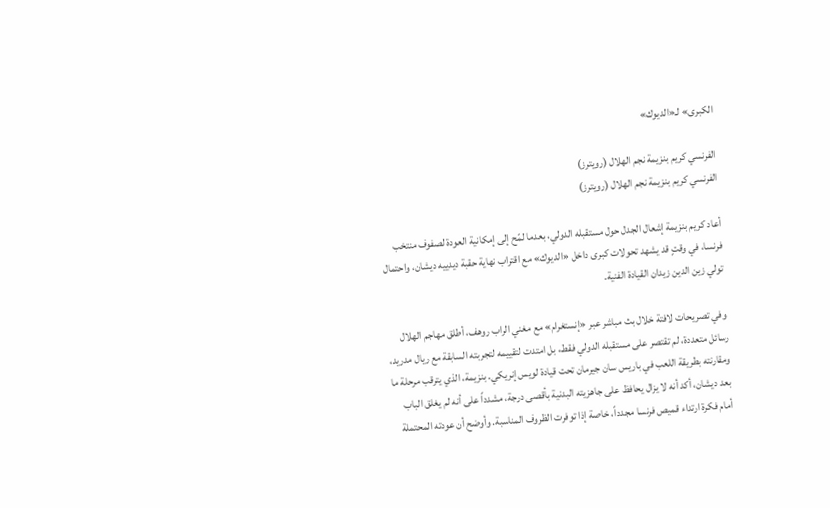الكبرى» لـ«الديوك»

الفرنسي كريم بنزيمة نجم الهلال (رويترز)
الفرنسي كريم بنزيمة نجم الهلال (رويترز)

أعاد كريم بنزيمة إشعال الجدل حول مستقبله الدولي، بعدما لمّح إلى إمكانية العودة لصفوف منتخب فرنسا، في وقتٍ قد يشهد تحولات كبرى داخل «الديوك» مع اقتراب نهاية حقبة ديدييه ديشان، واحتمال تولي زين الدين زيدان القيادة الفنية.

وفي تصريحات لافتة خلال بث مباشر عبر «إنستغرام» مع مغني الراب روهف، أطلق مهاجم الهلال رسائل متعددة، لم تقتصر على مستقبله الدولي فقط، بل امتدت لتقييمه لتجربته السابقة مع ريال مدريد، ومقارنته بطريقة اللعب في باريس سان جيرمان تحت قيادة لويس إنريكي. بنزيمة، الذي يترقب مرحلة ما بعد ديشان، أكد أنه لا يزال يحافظ على جاهزيته البدنية بأقصى درجة، مشدداً على أنه لم يغلق الباب أمام فكرة ارتداء قميص فرنسا مجدداً، خاصة إذا توفرت الظروف المناسبة. وأوضح أن عودته المحتملة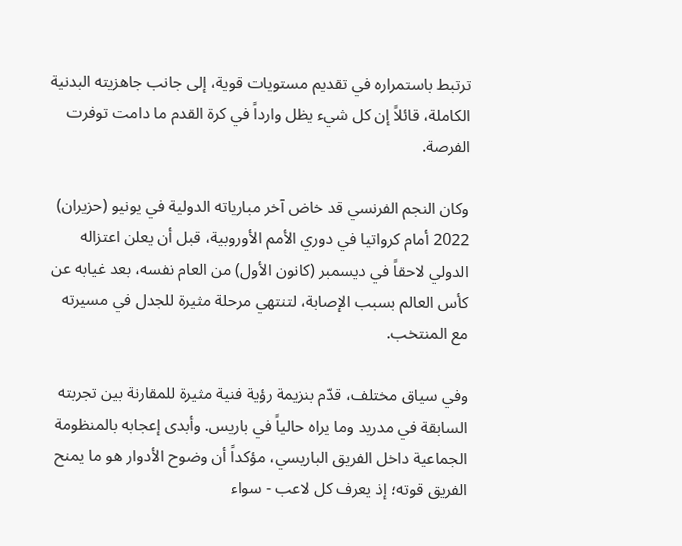ترتبط باستمراره في تقديم مستويات قوية، إلى جانب جاهزيته البدنية الكاملة، قائلاً إن كل شيء يظل وارداً في كرة القدم ما دامت توفرت الفرصة.

وكان النجم الفرنسي قد خاض آخر مبارياته الدولية في يونيو (حزيران) 2022 أمام كرواتيا في دوري الأمم الأوروبية، قبل أن يعلن اعتزاله الدولي لاحقاً في ديسمبر (كانون الأول) من العام نفسه، بعد غيابه عن كأس العالم بسبب الإصابة، لتنتهي مرحلة مثيرة للجدل في مسيرته مع المنتخب.

وفي سياق مختلف، قدّم بنزيمة رؤية فنية مثيرة للمقارنة بين تجربته السابقة في مدريد وما يراه حالياً في باريس. وأبدى إعجابه بالمنظومة الجماعية داخل الفريق الباريسي، مؤكداً أن وضوح الأدوار هو ما يمنح الفريق قوته؛ إذ يعرف كل لاعب - سواء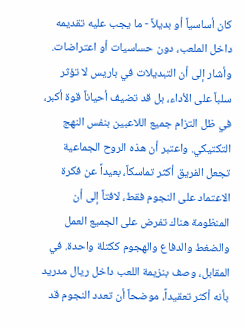كان أساسياً أو بديلاً - ما يجب عليه تقديمه داخل الملعب، دون حساسيات أو اعتراضات. وأشار إلى أن التبديلات في باريس لا تؤثر سلباً على الأداء، بل قد تضيف أحياناً قوة أكبر، في ظل التزام جميع اللاعبين بنفس النهج التكتيكي. واعتبر أن هذه الروح الجماعية تجعل الفريق أكثر تماسكاً، بعيداً عن فكرة الاعتماد على النجوم فقط، لافتاً إلى أن المنظومة هناك تفرض على الجميع العمل والضغط والدفاع والهجوم ككتلة واحدة. في المقابل، وصف بنزيمة اللعب داخل ريال مدريد بأنه أكثر تعقيداً، موضحاً أن تعدد النجوم قد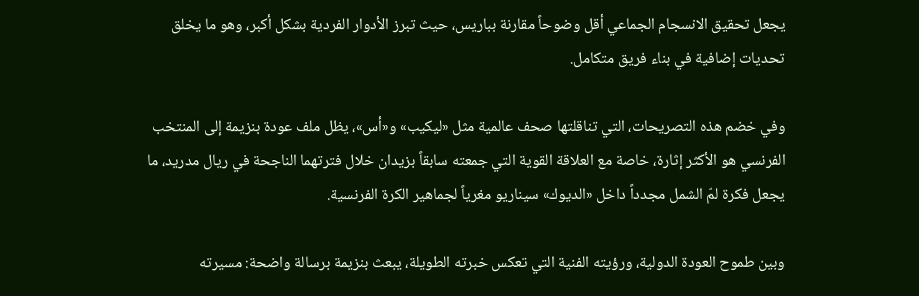يجعل تحقيق الانسجام الجماعي أقل وضوحاً مقارنة بباريس، حيث تبرز الأدوار الفردية بشكل أكبر، وهو ما يخلق تحديات إضافية في بناء فريق متكامل.

وفي خضم هذه التصريحات، التي تناقلتها صحف عالمية مثل «ليكيب» و«أس»، يظل ملف عودة بنزيمة إلى المنتخب الفرنسي هو الأكثر إثارة، خاصة مع العلاقة القوية التي جمعته سابقاً بزيدان خلال فترتهما الناجحة في ريال مدريد، ما يجعل فكرة لمّ الشمل مجدداً داخل «الديوك» سيناريو مغرياً لجماهير الكرة الفرنسية.

وبين طموح العودة الدولية، ورؤيته الفنية التي تعكس خبرته الطويلة، يبعث بنزيمة برسالة واضحة: مسيرته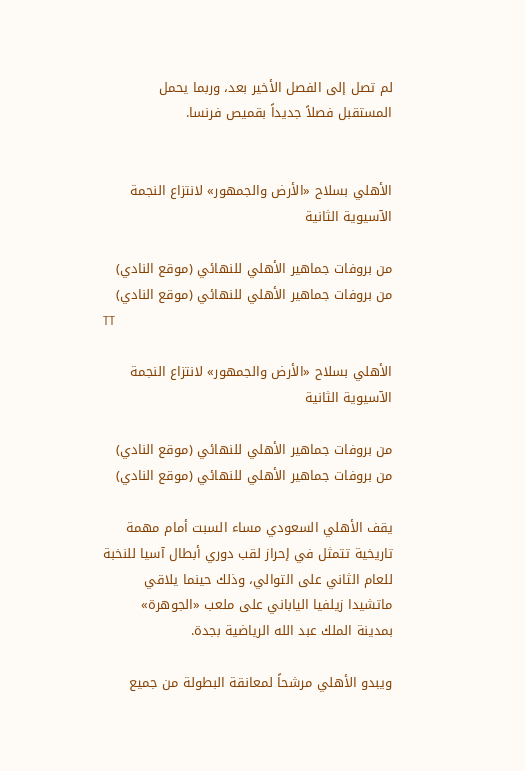لم تصل إلى الفصل الأخير بعد، وربما يحمل المستقبل فصلاً جديداً بقميص فرنسا.


الأهلي بسلاح «الأرض والجمهور» لانتزاع النجمة الآسيوية الثانية

من بروفات جماهير الأهلي للنهائي (موقع النادي)
من بروفات جماهير الأهلي للنهائي (موقع النادي)
TT

الأهلي بسلاح «الأرض والجمهور» لانتزاع النجمة الآسيوية الثانية

من بروفات جماهير الأهلي للنهائي (موقع النادي)
من بروفات جماهير الأهلي للنهائي (موقع النادي)

يقف الأهلي السعودي مساء السبت أمام مهمة تاريخية تتمثل في إحراز لقب دوري أبطال آسيا للنخبة للعام الثاني على التوالي، وذلك حينما يلاقي ماتشيدا زيلفيا الياباني على ملعب «الجوهرة» بمدينة الملك عبد الله الرياضية بجدة.

ويبدو الأهلي مرشحاً لمعانقة البطولة من جميع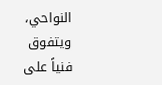النواحي، ويتفوق فنياً على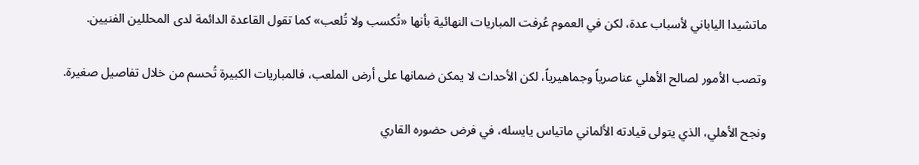ماتشيدا الياباني لأسباب عدة، لكن في العموم عُرفت المباريات النهائية بأنها «تُكسب ولا تُلعب» كما تقول القاعدة الدائمة لدى المحللين الفنيين.

وتصب الأمور لصالح الأهلي عناصرياً وجماهيرياً، لكن الأحداث لا يمكن ضمانها على أرض الملعب، فالمباريات الكبيرة تُحسم من خلال تفاصيل صغيرة.

ونجح الأهلي، الذي يتولى قيادته الألماني ماتياس يايسله، في فرض حضوره القاري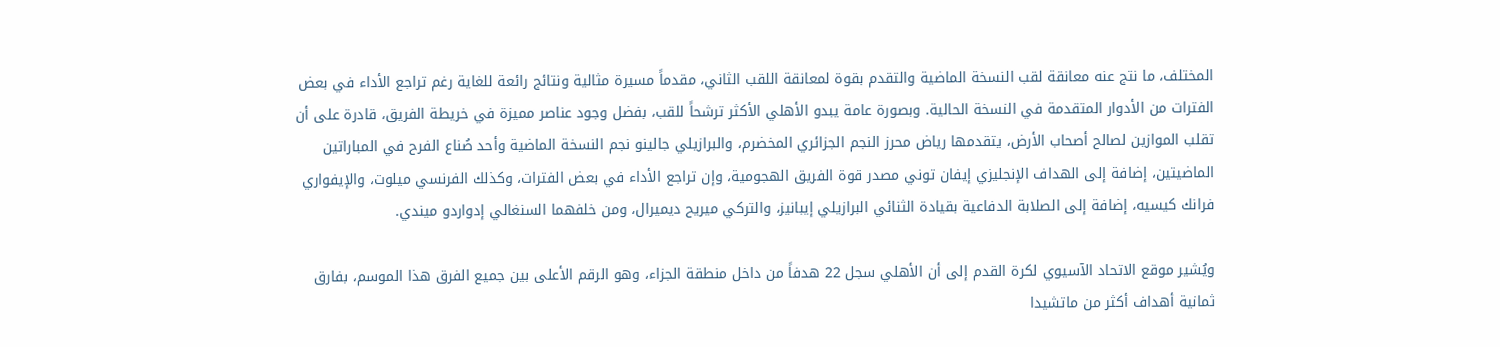المختلف، ما نتج عنه معانقة لقب النسخة الماضية والتقدم بقوة لمعانقة اللقب الثاني، مقدماً مسيرة مثالية ونتائج رائعة للغاية رغم تراجع الأداء في بعض الفترات من الأدوار المتقدمة في النسخة الحالية. وبصورة عامة يبدو الأهلي الأكثر ترشحاً للقب، بفضل وجود عناصر مميزة في خريطة الفريق، قادرة على أن تقلب الموازين لصالح أصحاب الأرض، يتقدمها رياض محرز النجم الجزائري المخضرم، والبرازيلي جالينو نجم النسخة الماضية وأحد صُناع الفرح في المباراتين الماضيتين، إضافة إلى الهداف الإنجليزي إيفان توني مصدر قوة الفريق الهجومية، وإن تراجع الأداء في بعض الفترات، وكذلك الفرنسي ميلوت، والإيفواري فرانك كيسيه، إضافة إلى الصلابة الدفاعية بقيادة الثنائي البرازيلي إيبانيز، والتركي ميريح ديميرال، ومن خلفهما السنغالي إدواردو ميندي.

ويُشير موقع الاتحاد الآسيوي لكرة القدم إلى أن الأهلي سجل 22 هدفاً من داخل منطقة الجزاء، وهو الرقم الأعلى بين جميع الفرق هذا الموسم، بفارق ثمانية أهداف أكثر من ماتشيدا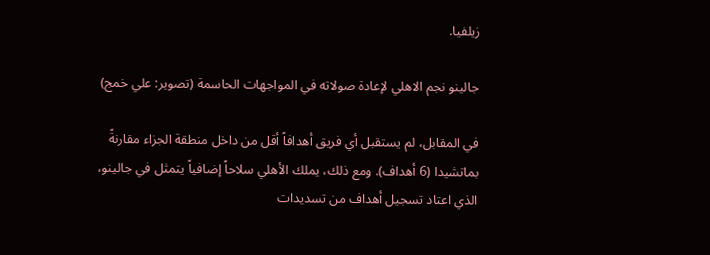زيلفيا.

جالينو نجم الاهلي لإعادة صولاته في المواجهات الحاسمة (تصوير: علي خمج)

في المقابل، لم يستقبل أي فريق أهدافاً أقل من داخل منطقة الجزاء مقارنةً بماتشيدا (6 أهداف). ومع ذلك، يملك الأهلي سلاحاً إضافياً يتمثل في جالينو، الذي اعتاد تسجيل أهداف من تسديدات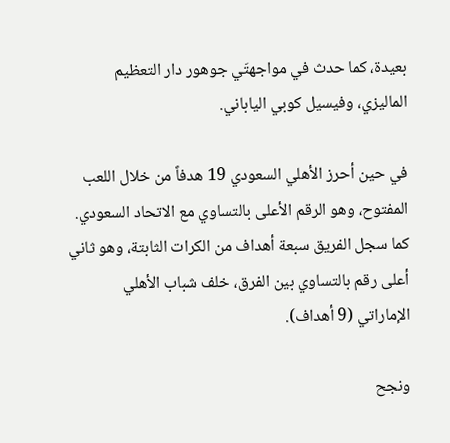بعيدة، كما حدث في مواجهتَي جوهور دار التعظيم الماليزي، وفيسيل كوبي الياباني.

في حين أحرز الأهلي السعودي 19 هدفاً من خلال اللعب المفتوح، وهو الرقم الأعلى بالتساوي مع الاتحاد السعودي. كما سجل الفريق سبعة أهداف من الكرات الثابتة، وهو ثاني أعلى رقم بالتساوي بين الفرق، خلف شباب الأهلي الإماراتي (9 أهداف).

ونجح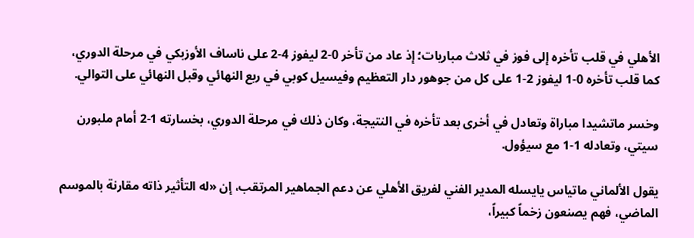الأهلي في قلب تأخره إلى فوز في ثلاث مباريات؛ إذ عاد من تأخر 0-2 ليفوز 4-2 على ناساف الأوزبكي في مرحلة الدوري، كما قلب تأخره 0-1 ليفوز 2-1 على كل من جوهور دار التعظيم وفيسيل كوبي في ربع النهائي وقبل النهائي على التوالي.

وخسر ماتشيدا مباراة وتعادل في أخرى بعد تأخره في النتيجة، وكان ذلك في مرحلة الدوري، بخسارته 1-2 أمام ملبورن سيتي، وتعادله 1-1 مع سيؤول.

يقول الألماني ماتياس يايسله المدير الفني لفريق الأهلي عن دعم الجماهير المرتقب، إن «له التأثير ذاته مقارنة بالموسم الماضي، فهم يصنعون زخماً كبيراً،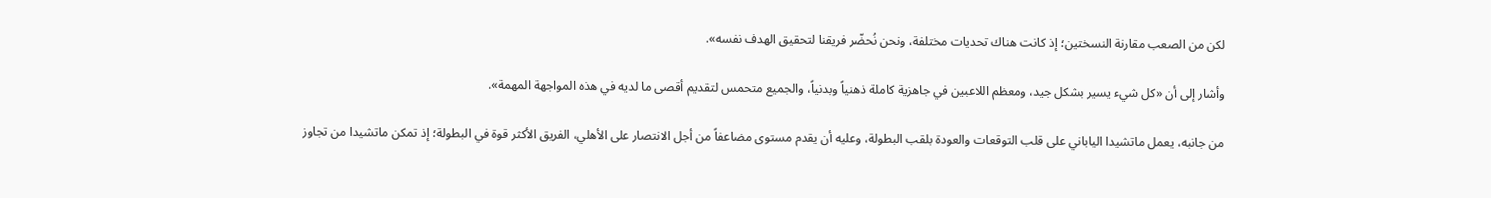لكن من الصعب مقارنة النسختين؛ إذ كانت هناك تحديات مختلفة، ونحن نُحضّر فريقنا لتحقيق الهدف نفسه».

وأشار إلى أن «كل شيء يسير بشكل جيد، ومعظم اللاعبين في جاهزية كاملة ذهنياً وبدنياً، والجميع متحمس لتقديم أقصى ما لديه في هذه المواجهة المهمة».

من جانبه، يعمل ماتشيدا الياباني على قلب التوقعات والعودة بلقب البطولة، وعليه أن يقدم مستوى مضاعفاً من أجل الانتصار على الأهلي، الفريق الأكثر قوة في البطولة؛ إذ تمكن ماتشيدا من تجاوز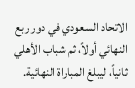الاتحاد السعودي في دور ربع النهائي أولاً، ثم شباب الأهلي ثانياً، ليبلغ المباراة النهائية.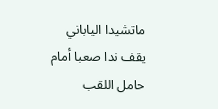ماتشيدا الياباني يقف ندا صعبا أمام حامل اللقب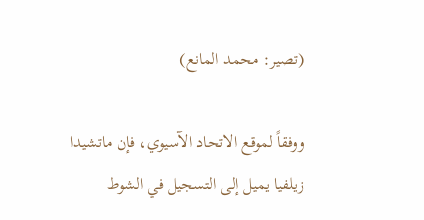(تصير: محمد المانع)

ووفقاً لموقع الاتحاد الآسيوي، فإن ماتشيدا زيلفيا يميل إلى التسجيل في الشوط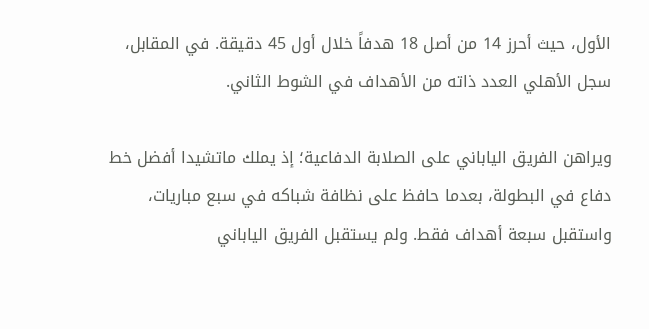الأول، حيث أحرز 14 من أصل 18 هدفاً خلال أول 45 دقيقة. في المقابل، سجل الأهلي العدد ذاته من الأهداف في الشوط الثاني.

ويراهن الفريق الياباني على الصلابة الدفاعية؛ إذ يملك ماتشيدا أفضل خط دفاع في البطولة، بعدما حافظ على نظافة شباكه في سبع مباريات، واستقبل سبعة أهداف فقط. ولم يستقبل الفريق الياباني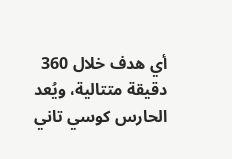أي هدف خلال 360 دقيقة متتالية، ويُعد الحارس كوسي تاني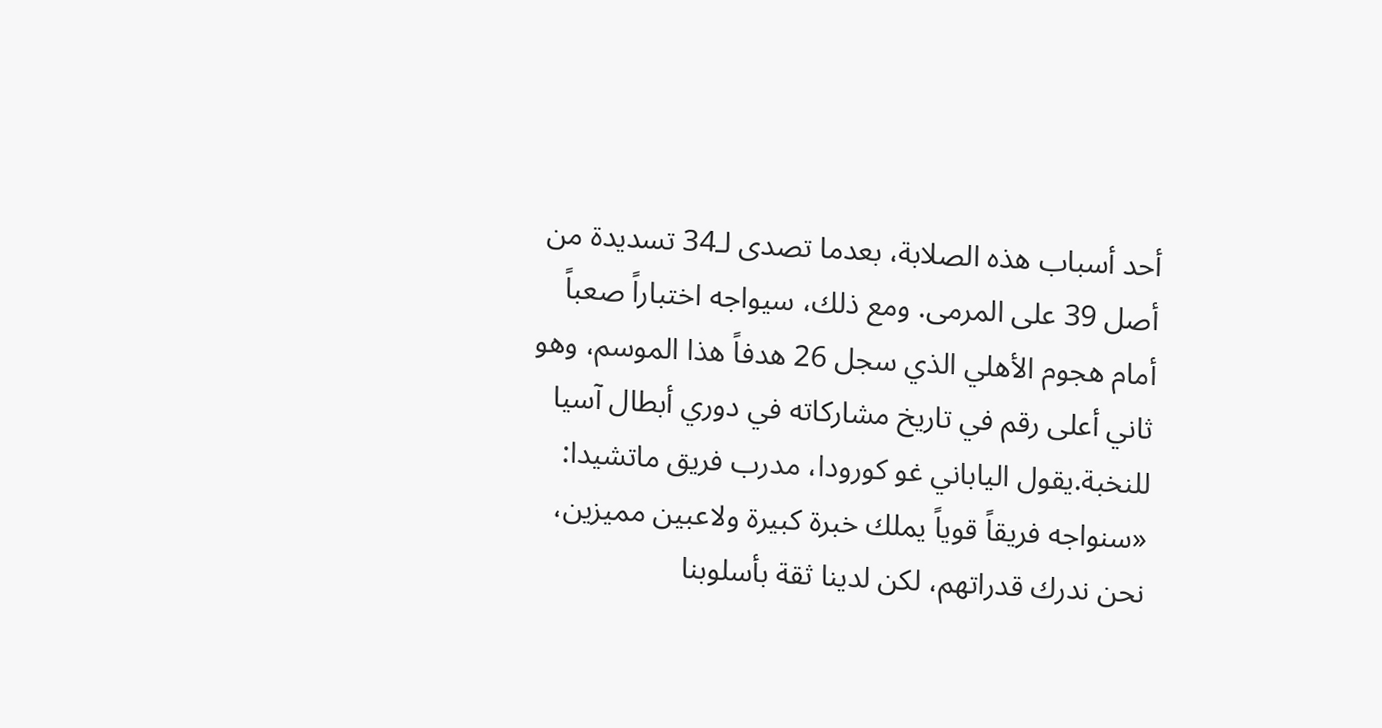أحد أسباب هذه الصلابة، بعدما تصدى لـ34 تسديدة من أصل 39 على المرمى. ومع ذلك، سيواجه اختباراً صعباً أمام هجوم الأهلي الذي سجل 26 هدفاً هذا الموسم، وهو ثاني أعلى رقم في تاريخ مشاركاته في دوري أبطال آسيا للنخبة.يقول الياباني غو كورودا، مدرب فريق ماتشيدا: «سنواجه فريقاً قوياً يملك خبرة كبيرة ولاعبين مميزين، نحن ندرك قدراتهم، لكن لدينا ثقة بأسلوبنا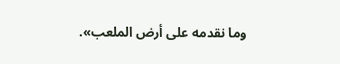وما نقدمه على أرض الملعب».